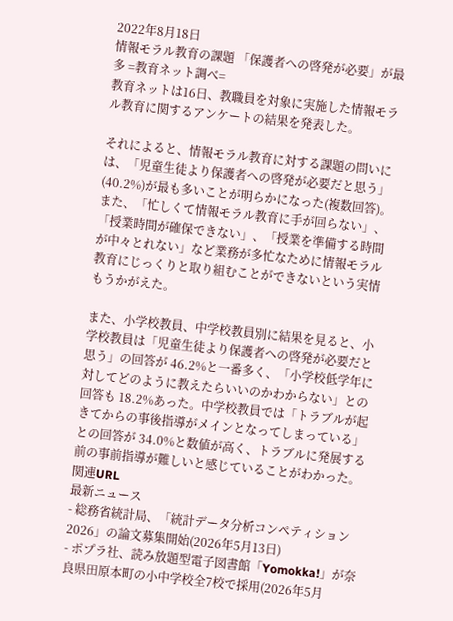2022年8月18日
情報モラル教育の課題 「保護者への啓発が必要」が最多 =教育ネット調べ=
教育ネットは16日、教職員を対象に実施した情報モラル教育に関するアンケートの結果を発表した。

それによると、情報モラル教育に対する課題の問いには、「児童生徒より保護者への啓発が必要だと思う」(40.2%)が最も多いことが明らかになった(複数回答)。また、「忙しくて情報モラル教育に手が回らない」、「授業時間が確保できない」、「授業を準備する時間が中々とれない」など業務が多忙なために情報モラル教育にじっくりと取り組むことができないという実情もうかがえた。

また、小学校教員、中学校教員別に結果を見ると、小学校教員は「児童生徒より保護者への啓発が必要だと思う」の回答が 46.2%と一番多く、「小学校低学年に対してどのように教えたらいいのかわからない」との回答も 18.2%あった。中学校教員では「トラブルが起きてからの事後指導がメインとなってしまっている」との回答が 34.0%と数値が高く、トラブルに発展する前の事前指導が難しいと感じていることがわかった。
関連URL
最新ニュース
- 総務省統計局、「統計データ分析コンペティション2026」の論文募集開始(2026年5月13日)
- ポプラ社、読み放題型電子図書館「Yomokka!」が奈良県田原本町の小中学校全7校で採用(2026年5月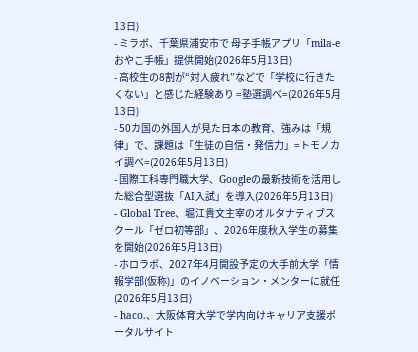13日)
- ミラボ、千葉県浦安市で 母子手帳アプリ「mila-e おやこ手帳」提供開始(2026年5月13日)
- 高校生の8割が“対人疲れ”などで「学校に行きたくない」と感じた経験あり =塾選調べ=(2026年5月13日)
- 50カ国の外国人が見た日本の教育、強みは「規律」で、課題は「生徒の自信・発信力」=トモノカイ調べ=(2026年5月13日)
- 国際工科専門職大学、Googleの最新技術を活用した総合型選抜「AI入試」を導入(2026年5月13日)
- Global Tree、堀江貴文主宰のオルタナティブスクール「ゼロ初等部」、2026年度秋入学生の募集を開始(2026年5月13日)
- ホロラボ、2027年4月開設予定の大手前大学「情報学部(仮称)」のイノベーション・メンターに就任(2026年5月13日)
- haco.、大阪体育大学で学内向けキャリア支援ポータルサイト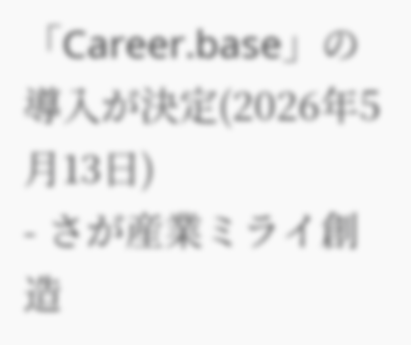「Career.base」の導入が決定(2026年5月13日)
- さが産業ミライ創造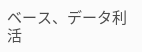ベース、データ利活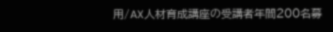用/AX人材育成講座の受講者年間200名募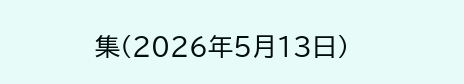集(2026年5月13日)